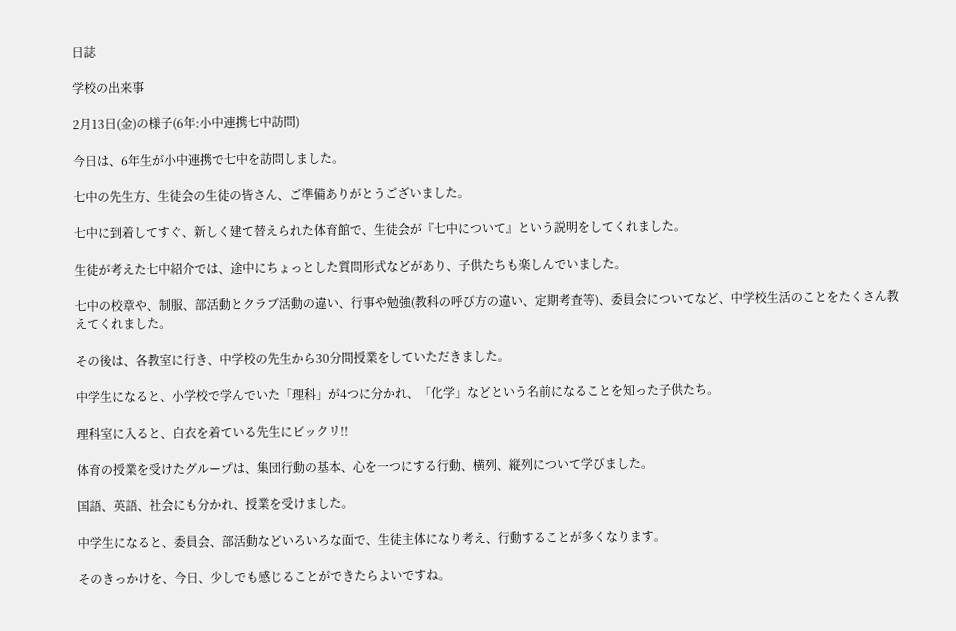日誌

学校の出来事

2月13日(金)の様子(6年:小中連携七中訪問)

今日は、6年生が小中連携で七中を訪問しました。

七中の先生方、生徒会の生徒の皆さん、ご準備ありがとうございました。

七中に到着してすぐ、新しく建て替えられた体育館で、生徒会が『七中について』という説明をしてくれました。

生徒が考えた七中紹介では、途中にちょっとした質問形式などがあり、子供たちも楽しんでいました。

七中の校章や、制服、部活動とクラブ活動の違い、行事や勉強(教科の呼び方の違い、定期考査等)、委員会についてなど、中学校生活のことをたくさん教えてくれました。

その後は、各教室に行き、中学校の先生から30分間授業をしていただきました。

中学生になると、小学校で学んでいた「理科」が4つに分かれ、「化学」などという名前になることを知った子供たち。

理科室に入ると、白衣を着ている先生にビックリ!!

体育の授業を受けたグループは、集団行動の基本、心を一つにする行動、横列、縦列について学びました。

国語、英語、社会にも分かれ、授業を受けました。

中学生になると、委員会、部活動などいろいろな面で、生徒主体になり考え、行動することが多くなります。

そのきっかけを、今日、少しでも感じることができたらよいですね。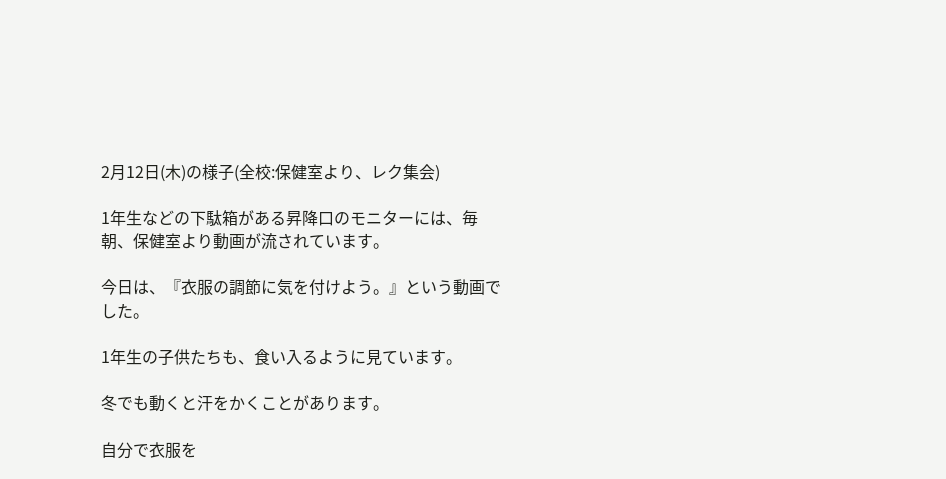2月12日(木)の様子(全校:保健室より、レク集会)

1年生などの下駄箱がある昇降口のモニターには、毎朝、保健室より動画が流されています。

今日は、『衣服の調節に気を付けよう。』という動画でした。

1年生の子供たちも、食い入るように見ています。

冬でも動くと汗をかくことがあります。

自分で衣服を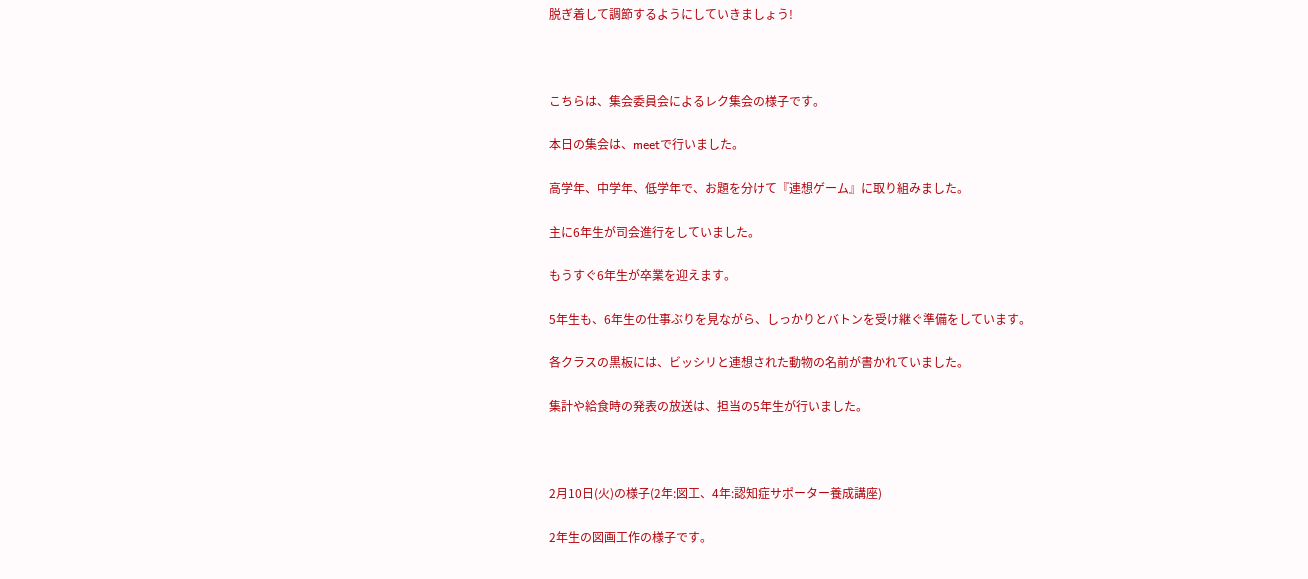脱ぎ着して調節するようにしていきましょう!



こちらは、集会委員会によるレク集会の様子です。

本日の集会は、meetで行いました。

高学年、中学年、低学年で、お題を分けて『連想ゲーム』に取り組みました。

主に6年生が司会進行をしていました。

もうすぐ6年生が卒業を迎えます。

5年生も、6年生の仕事ぶりを見ながら、しっかりとバトンを受け継ぐ準備をしています。

各クラスの黒板には、ビッシリと連想された動物の名前が書かれていました。

集計や給食時の発表の放送は、担当の5年生が行いました。



2月10日(火)の様子(2年:図工、4年:認知症サポーター養成講座)

2年生の図画工作の様子です。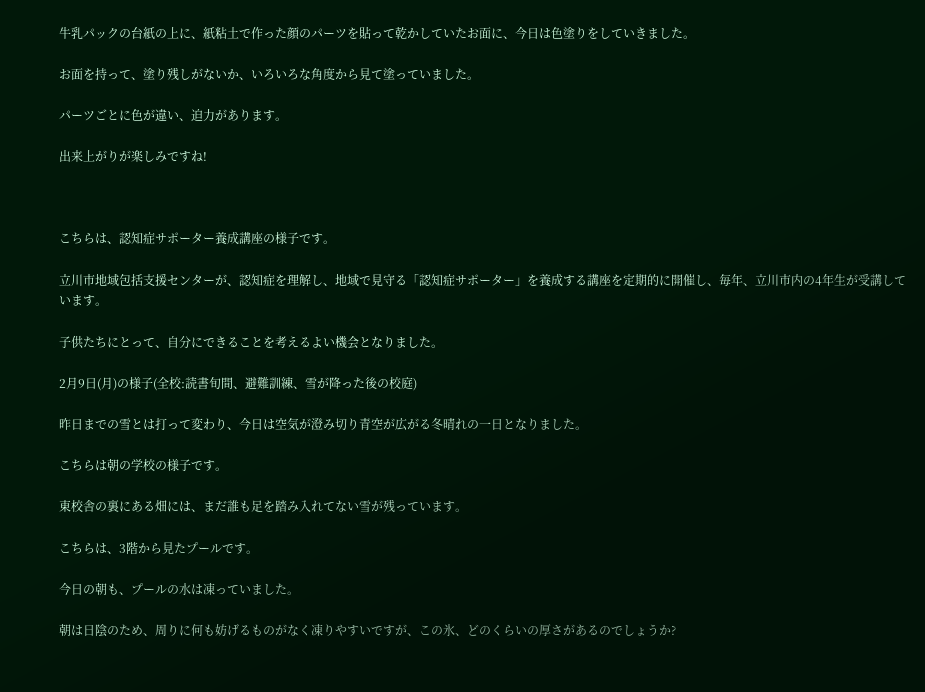牛乳パックの台紙の上に、紙粘土で作った顔のパーツを貼って乾かしていたお面に、今日は色塗りをしていきました。

お面を持って、塗り残しがないか、いろいろな角度から見て塗っていました。

パーツごとに色が違い、迫力があります。

出来上がりが楽しみですね!



こちらは、認知症サポーター養成講座の様子です。

立川市地域包括支援センターが、認知症を理解し、地域で見守る「認知症サポーター」を養成する講座を定期的に開催し、毎年、立川市内の4年生が受講しています。

子供たちにとって、自分にできることを考えるよい機会となりました。

2月9日(月)の様子(全校:読書旬間、避難訓練、雪が降った後の校庭)

昨日までの雪とは打って変わり、今日は空気が澄み切り青空が広がる冬晴れの一日となりました。

こちらは朝の学校の様子です。

東校舎の裏にある畑には、まだ誰も足を踏み入れてない雪が残っています。

こちらは、3階から見たプールです。

今日の朝も、プールの水は凍っていました。

朝は日陰のため、周りに何も妨げるものがなく凍りやすいですが、この氷、どのくらいの厚さがあるのでしょうか?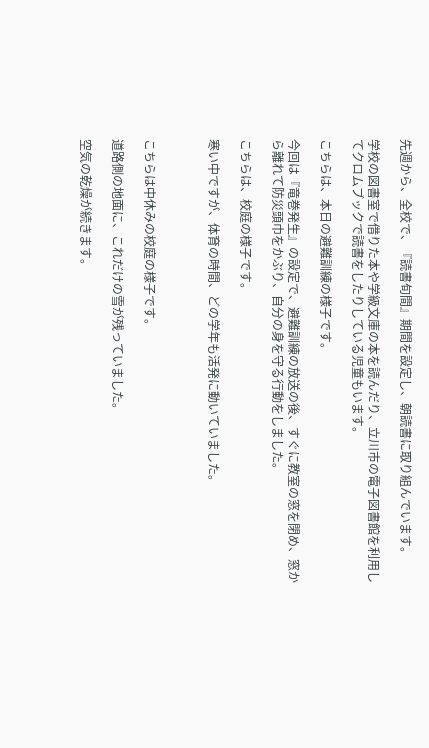先週から、全校で、『読書旬間』期間を設定し、朝読書に取り組んでいます。

学校の図書室で借りた本や学級文庫の本を読んだり、立川市の電子図書館を利用してクロムブックで読書をしたりしている児童もいます。

こちらは、本日の避難訓練の様子です。

今回は『竜巻発生』の設定で、避難訓練の放送の後、すぐに教室の窓を閉め、窓から離れて防災頭巾をかぶり、自分の身を守る行動をしました。

こちらは、校庭の様子です。

寒い中ですが、体育の時間、どの学年も活発に動いていました。



こちらは中休みの校庭の様子です。

道路側の地面に、これだけの雪が残っていました。

空気の乾燥が続きます。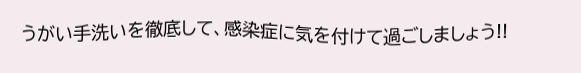うがい手洗いを徹底して、感染症に気を付けて過ごしましょう!!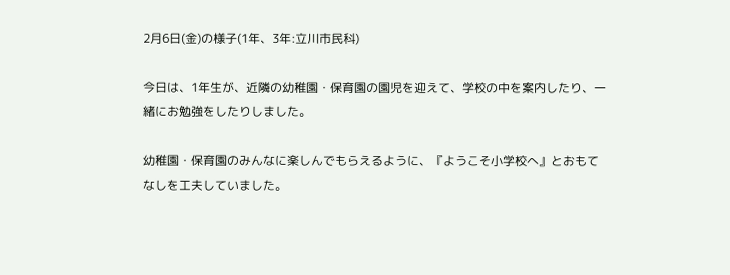2月6日(金)の様子(1年、3年:立川市民科)

今日は、1年生が、近隣の幼稚園・保育園の園児を迎えて、学校の中を案内したり、一緒にお勉強をしたりしました。

幼稚園・保育園のみんなに楽しんでもらえるように、『ようこそ小学校へ』とおもてなしを工夫していました。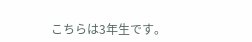こちらは3年生です。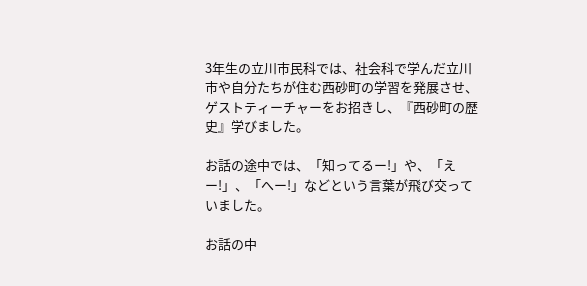3年生の立川市民科では、社会科で学んだ立川市や自分たちが住む西砂町の学習を発展させ、ゲストティーチャーをお招きし、『西砂町の歴史』学びました。

お話の途中では、「知ってるー!」や、「えー!」、「へー!」などという言葉が飛び交っていました。

お話の中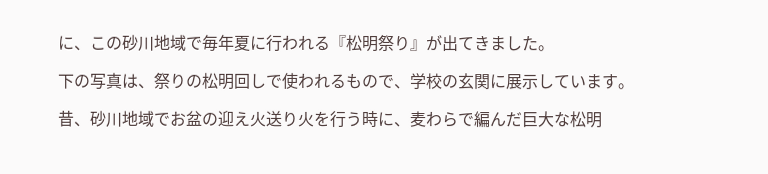に、この砂川地域で毎年夏に行われる『松明祭り』が出てきました。

下の写真は、祭りの松明回しで使われるもので、学校の玄関に展示しています。

昔、砂川地域でお盆の迎え火送り火を行う時に、麦わらで編んだ巨大な松明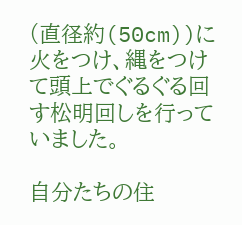(直径約(50cm))に火をつけ、縄をつけて頭上でぐるぐる回す松明回しを行っていました。

自分たちの住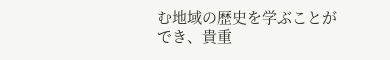む地域の歴史を学ぶことができ、貴重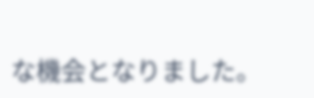な機会となりました。